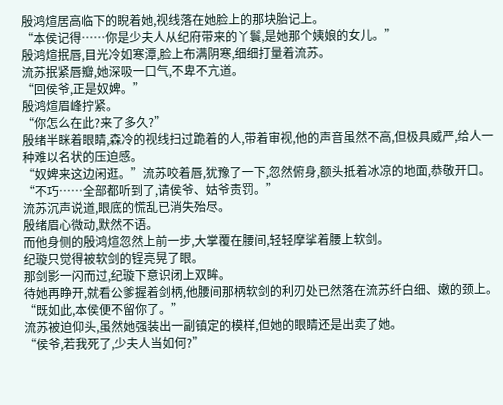殷鸿煊居高临下的睨着她,视线落在她脸上的那块胎记上。
“本侯记得……你是少夫人从纪府带来的丫鬟,是她那个姨娘的女儿。”
殷鸿煊抿唇,目光冷如寒潭,脸上布满阴寒,细细打量着流苏。
流苏抿紧唇瓣,她深吸一口气,不卑不亢道。
“回侯爷,正是奴婢。”
殷鸿煊眉峰拧紧。
“你怎么在此?来了多久?”
殷绪半眯着眼睛,森冷的视线扫过跪着的人,带着审视,他的声音虽然不高,但极具威严,给人一种难以名状的压迫感。
“奴婢来这边闲逛。”流苏咬着唇,犹豫了一下,忽然俯身,额头抵着冰凉的地面,恭敬开口。
“不巧……全部都听到了,请侯爷、姑爷责罚。”
流苏沉声说道,眼底的慌乱已消失殆尽。
殷绪眉心微动,默然不语。
而他身侧的殷鸿煊忽然上前一步,大掌覆在腰间,轻轻摩挲着腰上软剑。
纪璇只觉得被软剑的锃亮晃了眼。
那剑影一闪而过,纪璇下意识闭上双眸。
待她再睁开,就看公爹握着剑柄,他腰间那柄软剑的利刃处已然落在流苏纤白细、嫩的颈上。
“既如此,本侯便不留你了。”
流苏被迫仰头,虽然她强装出一副镇定的模样,但她的眼睛还是出卖了她。
“侯爷,若我死了,少夫人当如何?”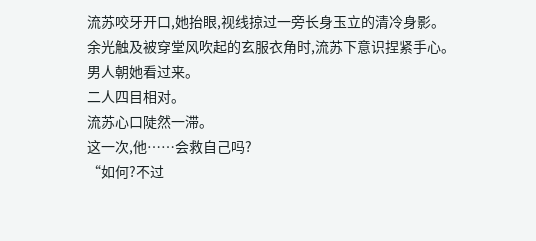流苏咬牙开口,她抬眼,视线掠过一旁长身玉立的清冷身影。
余光触及被穿堂风吹起的玄服衣角时,流苏下意识捏紧手心。
男人朝她看过来。
二人四目相对。
流苏心口陡然一滞。
这一次,他……会救自己吗?
“如何?不过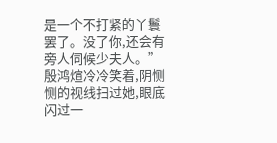是一个不打紧的丫鬟罢了。没了你,还会有旁人伺候少夫人。”
殷鸿煊冷冷笑着,阴恻恻的视线扫过她,眼底闪过一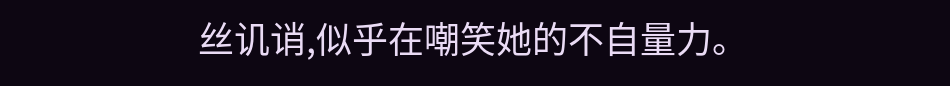丝讥诮,似乎在嘲笑她的不自量力。